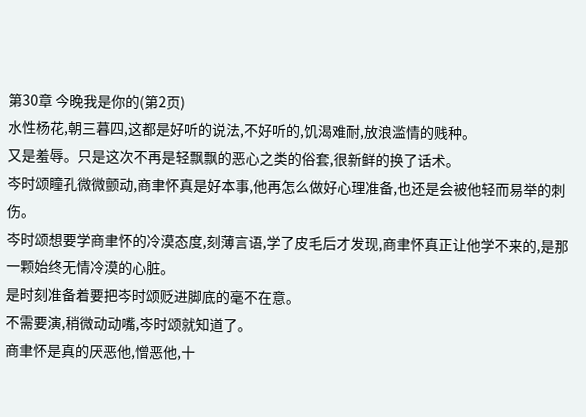第30章 今晚我是你的(第2页)
水性杨花,朝三暮四,这都是好听的说法,不好听的,饥渴难耐,放浪滥情的贱种。
又是羞辱。只是这次不再是轻飘飘的恶心之类的俗套,很新鲜的换了话术。
岑时颂瞳孔微微颤动,商聿怀真是好本事,他再怎么做好心理准备,也还是会被他轻而易举的刺伤。
岑时颂想要学商聿怀的冷漠态度,刻薄言语,学了皮毛后才发现,商聿怀真正让他学不来的,是那一颗始终无情冷漠的心脏。
是时刻准备着要把岑时颂贬进脚底的毫不在意。
不需要演,稍微动动嘴,岑时颂就知道了。
商聿怀是真的厌恶他,憎恶他,十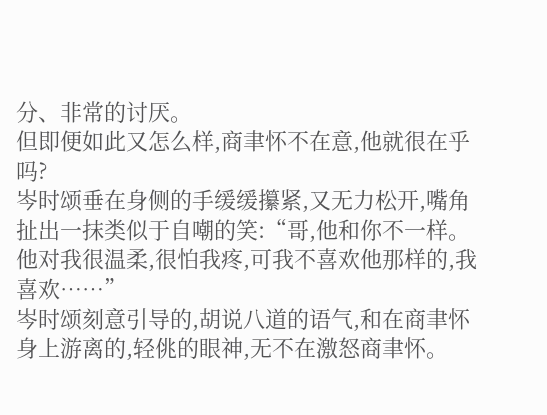分、非常的讨厌。
但即便如此又怎么样,商聿怀不在意,他就很在乎吗?
岑时颂垂在身侧的手缓缓攥紧,又无力松开,嘴角扯出一抹类似于自嘲的笑:“哥,他和你不一样。他对我很温柔,很怕我疼,可我不喜欢他那样的,我喜欢……”
岑时颂刻意引导的,胡说八道的语气,和在商聿怀身上游离的,轻佻的眼神,无不在激怒商聿怀。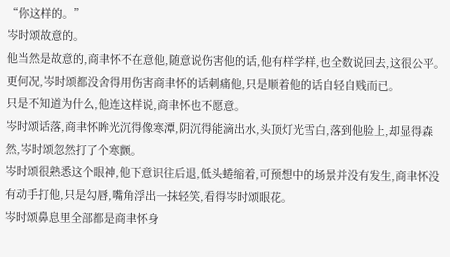“你这样的。”
岑时颂故意的。
他当然是故意的,商聿怀不在意他,随意说伤害他的话,他有样学样,也全数说回去,这很公平。
更何况,岑时颂都没舍得用伤害商聿怀的话刺痛他,只是顺着他的话自轻自贱而已。
只是不知道为什么,他连这样说,商聿怀也不愿意。
岑时颂话落,商聿怀眸光沉得像寒潭,阴沉得能滴出水,头顶灯光雪白,落到他脸上,却显得森然,岑时颂忽然打了个寒颤。
岑时颂很熟悉这个眼神,他下意识往后退,低头蜷缩着,可预想中的场景并没有发生,商聿怀没有动手打他,只是勾唇,嘴角浮出一抹轻笑,看得岑时颂眼花。
岑时颂鼻息里全部都是商聿怀身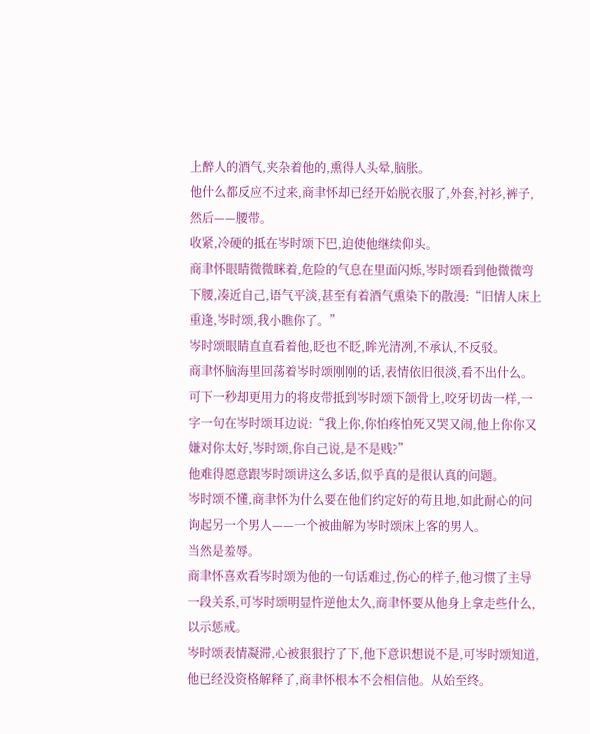上醉人的酒气,夹杂着他的,熏得人头晕,脑胀。
他什么都反应不过来,商聿怀却已经开始脱衣服了,外套,衬衫,裤子,然后——腰带。
收紧,冷硬的抵在岑时颂下巴,迫使他继续仰头。
商聿怀眼睛微微眯着,危险的气息在里面闪烁,岑时颂看到他微微弯下腰,凑近自己,语气平淡,甚至有着酒气熏染下的散漫:“旧情人床上重逢,岑时颂,我小瞧你了。”
岑时颂眼睛直直看着他,眨也不眨,眸光清冽,不承认,不反驳。
商聿怀脑海里回荡着岑时颂刚刚的话,表情依旧很淡,看不出什么。
可下一秒却更用力的将皮带抵到岑时颂下颌骨上,咬牙切齿一样,一字一句在岑时颂耳边说:“我上你,你怕疼怕死又哭又闹,他上你你又嫌对你太好,岑时颂,你自己说,是不是贱?”
他难得愿意跟岑时颂讲这么多话,似乎真的是很认真的问题。
岑时颂不懂,商聿怀为什么要在他们约定好的苟且地,如此耐心的问询起另一个男人——一个被曲解为岑时颂床上客的男人。
当然是羞辱。
商聿怀喜欢看岑时颂为他的一句话难过,伤心的样子,他习惯了主导一段关系,可岑时颂明显忤逆他太久,商聿怀要从他身上拿走些什么,以示惩戒。
岑时颂表情凝滞,心被狠狠拧了下,他下意识想说不是,可岑时颂知道,他已经没资格解释了,商聿怀根本不会相信他。从始至终。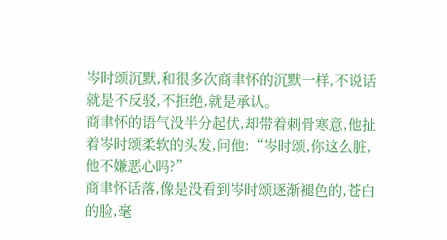岑时颂沉默,和很多次商聿怀的沉默一样,不说话就是不反驳,不拒绝,就是承认。
商聿怀的语气没半分起伏,却带着刺骨寒意,他扯着岑时颂柔软的头发,问他:“岑时颂,你这么脏,他不嫌恶心吗?”
商聿怀话落,像是没看到岑时颂逐渐褪色的,苍白的脸,毫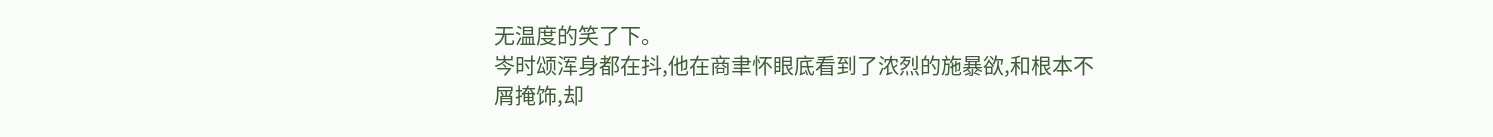无温度的笑了下。
岑时颂浑身都在抖,他在商聿怀眼底看到了浓烈的施暴欲,和根本不屑掩饰,却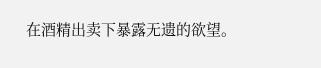在酒精出卖下暴露无遗的欲望。